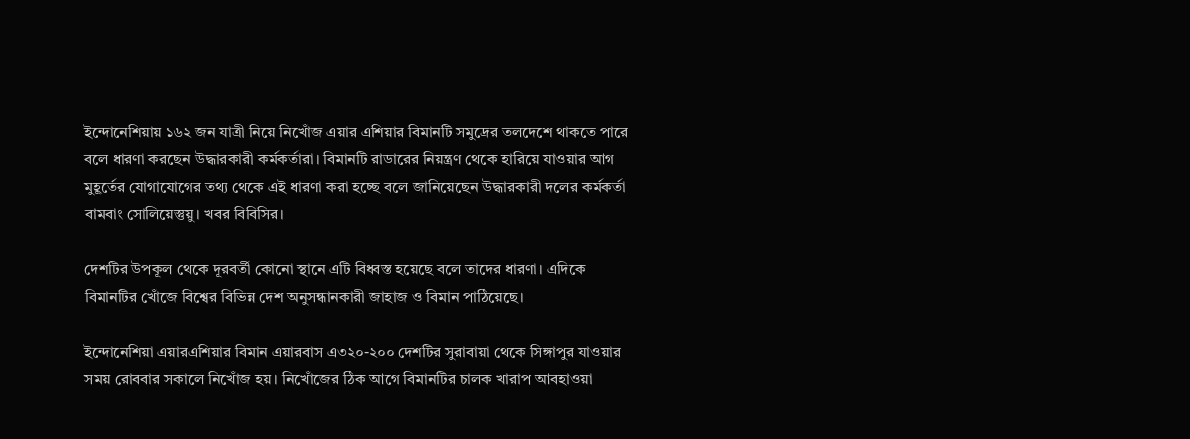ইন্দোনেশিয়ায় ১৬২ জন যাত্রী নিয়ে নিখোঁজ এয়ার এশিয়ার বিমানটি সমুদ্রের তলদেশে থাকতে পারে বলে ধারণা করছেন উদ্ধারকারী কর্মকর্তারা। বিমানটি রাডারের নিয়ন্ত্রণ থেকে হারিয়ে যাওয়ার আগ মুহূর্তের যোগাযোগের তথ্য থেকে এই ধারণা করা হচ্ছে বলে জানিয়েছেন উদ্ধারকারী দলের কর্মকর্তা বামবাং সোলিয়েস্তুয়ু। খবর বিবিসির।

দেশটির উপকূল থেকে দূরবর্তী কোনো স্থানে এটি বিধ্বস্ত হয়েছে বলে তাদের ধারণা। এদিকে বিমানটির খোঁজে বিশ্বের বিভিন্ন দেশ অনুসন্ধানকারী জাহাজ ও বিমান পাঠিয়েছে।

ইন্দোনেশিয়া এয়ারএশিয়ার বিমান এয়ারবাস এ৩২০-২০০ দেশটির সুরাবায়া থেকে সিঙ্গাপুর যাওয়ার সময় রোববার সকালে নিখোঁজ হয়। নিখোঁজের ঠিক আগে বিমানটির চালক খারাপ আবহাওয়া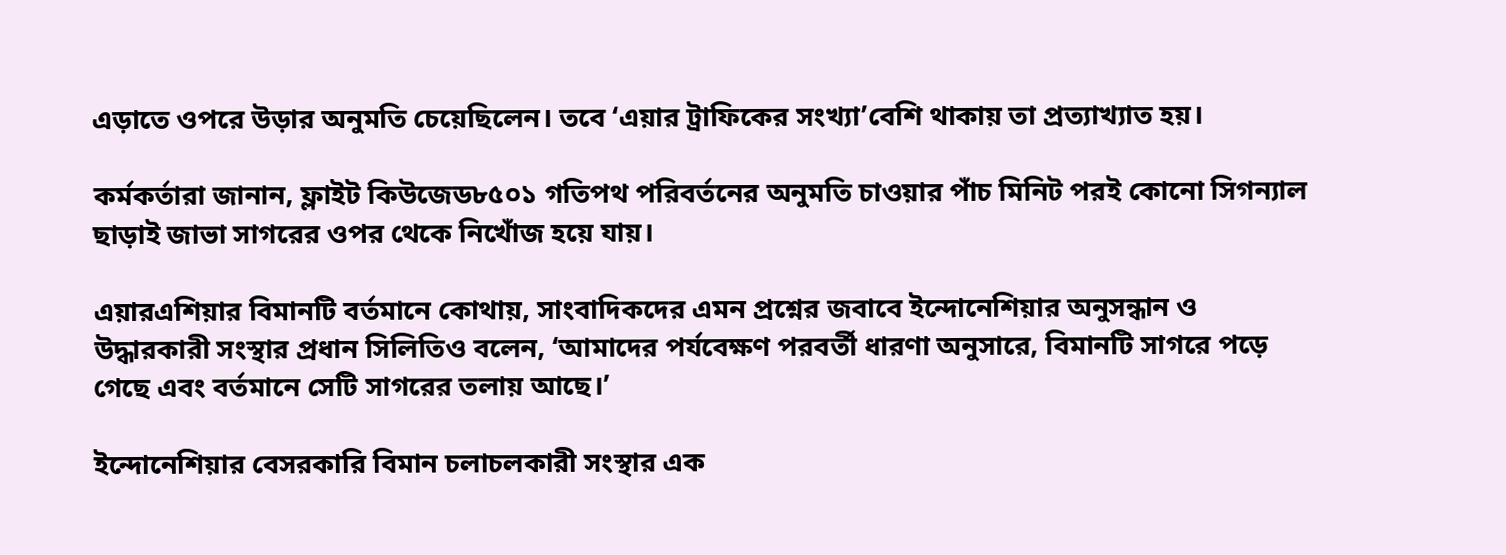এড়াতে ওপরে উড়ার অনুমতি চেয়েছিলেন। তবে ‘এয়ার ট্রাফিকের সংখ্যা’বেশি থাকায় তা প্রত্যাখ্যাত হয়।

কর্মকর্তারা জানান, ফ্লাইট কিউজেড৮৫০১ গতিপথ পরিবর্তনের অনুমতি চাওয়ার পাঁচ মিনিট পরই কোনো সিগন্যাল ছাড়াই জাভা সাগরের ওপর থেকে নিখোঁজ হয়ে যায়।

এয়ারএশিয়ার বিমানটি বর্তমানে কোথায়, সাংবাদিকদের এমন প্রশ্নের জবাবে ইন্দোনেশিয়ার অনুসন্ধান ও উদ্ধারকারী সংস্থার প্রধান সিলিতিও বলেন, ‘আমাদের পর্যবেক্ষণ পরবর্তী ধারণা অনুসারে, বিমানটি সাগরে পড়ে গেছে এবং বর্তমানে সেটি সাগরের তলায় আছে।’

ইন্দোনেশিয়ার বেসরকারি বিমান চলাচলকারী সংস্থার এক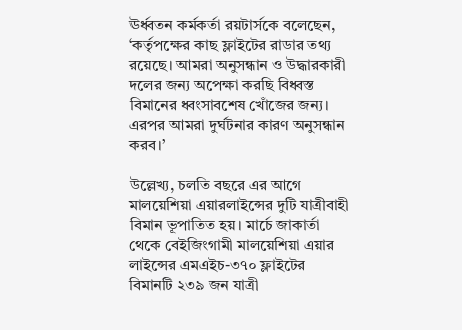ঊর্ধ্বতন কর্মকর্তা রয়টার্সকে বলেছেন, ‘কর্তৃপক্ষের কাছ ফ্লাইটের রাডার তথ্য রয়েছে। আমরা অনুসন্ধান ও উদ্ধারকারী দলের জন্য অপেক্ষা করছি বিধ্বস্ত বিমানের ধ্বংসাবশেষ খোঁজের জন্য। এরপর আমরা দুর্ঘটনার কারণ অনুসন্ধান করব।’

উল্লেখ্য, চলতি বছরে এর আগে মালয়েশিয়া এয়ারলাইন্সের দুটি যাত্রীবাহী বিমান ভূপাতিত হয়। মার্চে জাকার্তা থেকে বেইজিংগামী মালয়েশিয়া এয়ার লাইন্সের এমএইচ-৩৭০ ফ্লাইটের বিমানটি ২৩৯ জন যাত্রী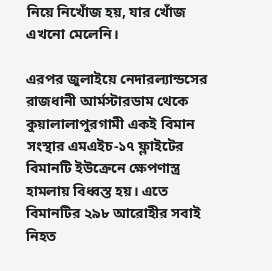নিয়ে নিখোঁজ হয়, যার খোঁজ এখনো মেলেনি।

এরপর জুলাইয়ে নেদারল্যান্ডসের রাজধানী আর্মস্টারডাম থেকে কুয়ালালাপুরগামী একই বিমান সংস্থার এমএইচ-১৭ ফ্লাইটের বিমানটি ইউক্রেনে ক্ষেপণাস্ত্র হামলায় বিধ্বস্ত হয়। এতে বিমানটির ২৯৮ আরোহীর সবাই নিহত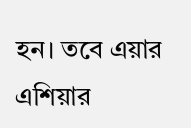হন। তবে এয়ার এশিয়ার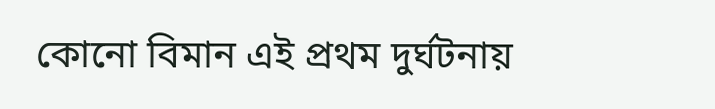কোনো বিমান এই প্রথম দুর্ঘটনায়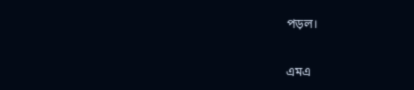পড়ল।

এমএ